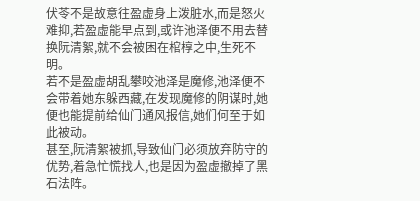伏苓不是故意往盈虚身上泼脏水,而是怒火难抑,若盈虚能早点到,或许池泽便不用去替换阮清絮,就不会被困在棺椁之中,生死不明。
若不是盈虚胡乱攀咬池泽是魔修,池泽便不会带着她东躲西藏,在发现魔修的阴谋时,她便也能提前给仙门通风报信,她们何至于如此被动。
甚至,阮清絮被抓,导致仙门必须放弃防守的优势,着急忙慌找人,也是因为盈虚撤掉了黑石法阵。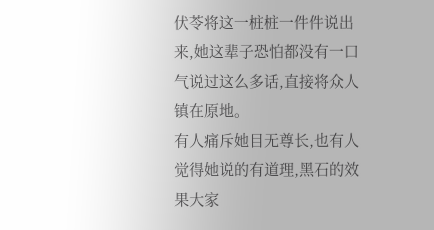伏苓将这一桩桩一件件说出来,她这辈子恐怕都没有一口气说过这么多话,直接将众人镇在原地。
有人痛斥她目无尊长,也有人觉得她说的有道理,黑石的效果大家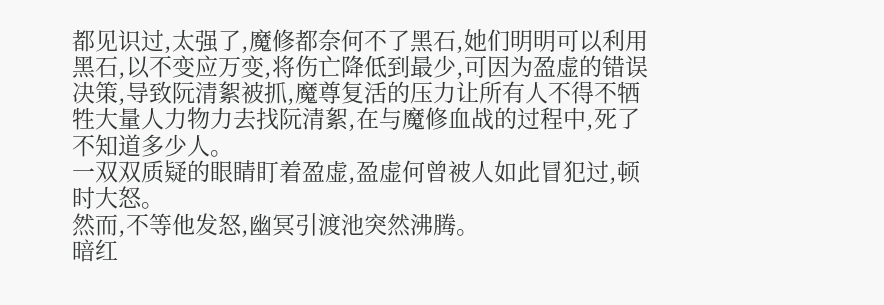都见识过,太强了,魔修都奈何不了黑石,她们明明可以利用黑石,以不变应万变,将伤亡降低到最少,可因为盈虚的错误决策,导致阮清絮被抓,魔尊复活的压力让所有人不得不牺牲大量人力物力去找阮清絮,在与魔修血战的过程中,死了不知道多少人。
一双双质疑的眼睛盯着盈虚,盈虚何曾被人如此冒犯过,顿时大怒。
然而,不等他发怒,幽冥引渡池突然沸腾。
暗红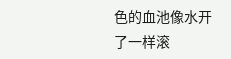色的血池像水开了一样滚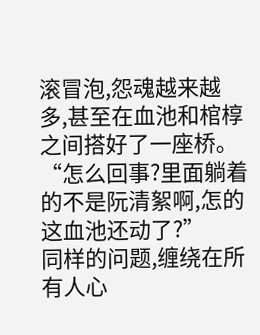滚冒泡,怨魂越来越多,甚至在血池和棺椁之间搭好了一座桥。
“怎么回事?里面躺着的不是阮清絮啊,怎的这血池还动了?”
同样的问题,缠绕在所有人心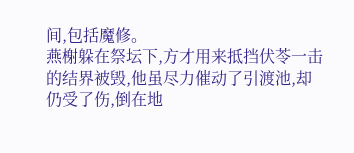间,包括魔修。
燕榭躲在祭坛下,方才用来抵挡伏苓一击的结界被毁,他虽尽力催动了引渡池,却仍受了伤,倒在地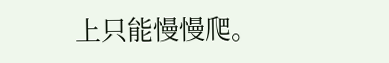上只能慢慢爬。